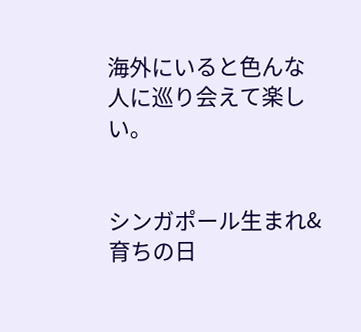海外にいると色んな人に巡り会えて楽しい。


シンガポール生まれ&育ちの日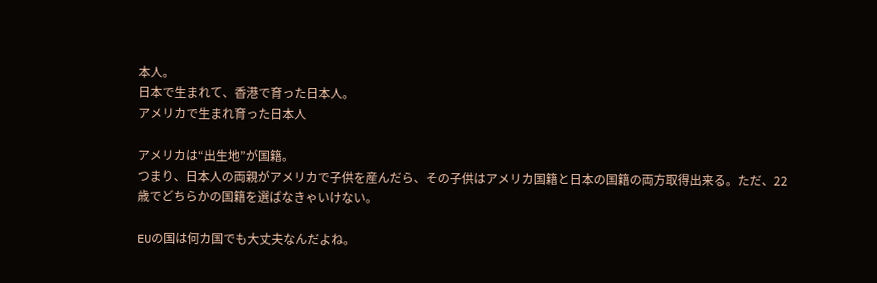本人。
日本で生まれて、香港で育った日本人。
アメリカで生まれ育った日本人

アメリカは“出生地”が国籍。
つまり、日本人の両親がアメリカで子供を産んだら、その子供はアメリカ国籍と日本の国籍の両方取得出来る。ただ、22歳でどちらかの国籍を選ばなきゃいけない。

EUの国は何カ国でも大丈夫なんだよね。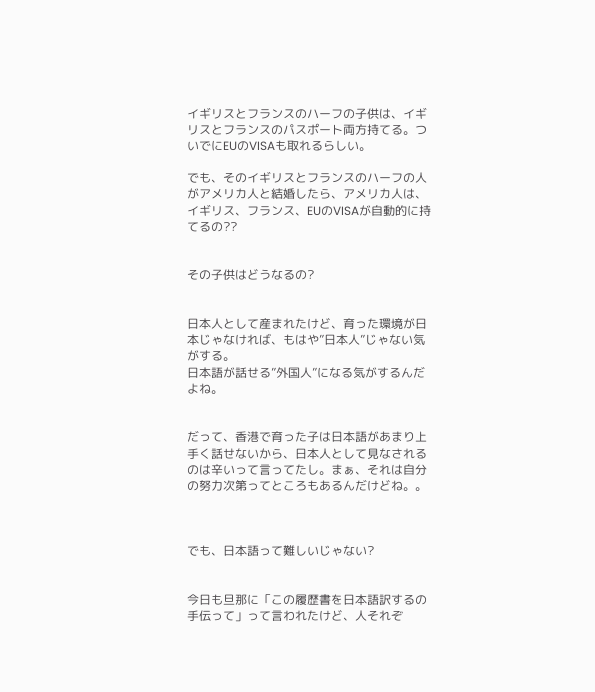イギリスとフランスのハーフの子供は、イギリスとフランスのパスポート両方持てる。ついでにEUのVISAも取れるらしい。

でも、そのイギリスとフランスのハーフの人がアメリカ人と結婚したら、アメリカ人は、イギリス、フランス、EUのVISAが自動的に持てるの??


その子供はどうなるの?


日本人として産まれたけど、育った環境が日本じゃなければ、もはや”日本人”じゃない気がする。
日本語が話せる”外国人”になる気がするんだよね。


だって、香港で育った子は日本語があまり上手く話せないから、日本人として見なされるのは辛いって言ってたし。まぁ、それは自分の努力次第ってところもあるんだけどね。。



でも、日本語って難しいじゃない?


今日も旦那に「この履歴書を日本語訳するの手伝って」って言われたけど、人それぞ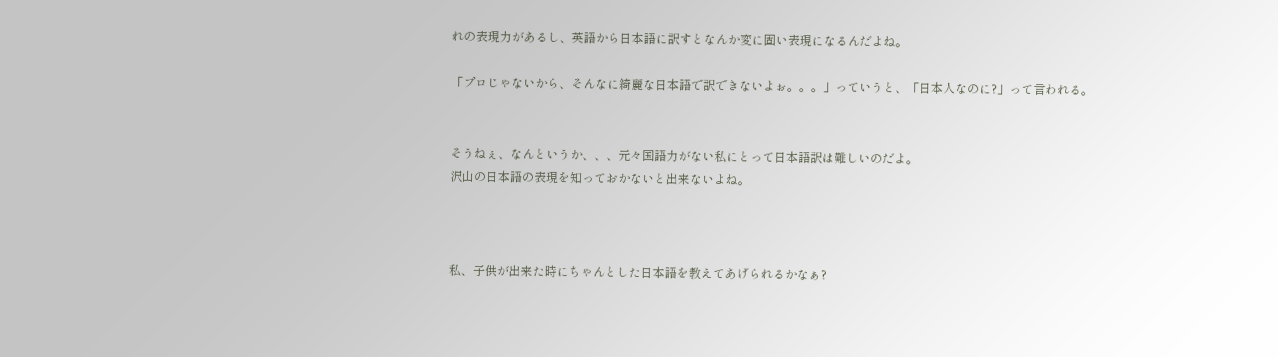れの表現力があるし、英語から日本語に訳すとなんか変に固い表現になるんだよね。

「プロじゃないから、そんなに綺麗な日本語で訳できないよぉ。。。」っていうと、「日本人なのに?」って言われる。


そうねぇ、なんというか、、、元々国語力がない私にとって日本語訳は難しいのだよ。
沢山の日本語の表現を知っておかないと出来ないよね。



私、子供が出来た時にちゃんとした日本語を教えてあげられるかなぁ?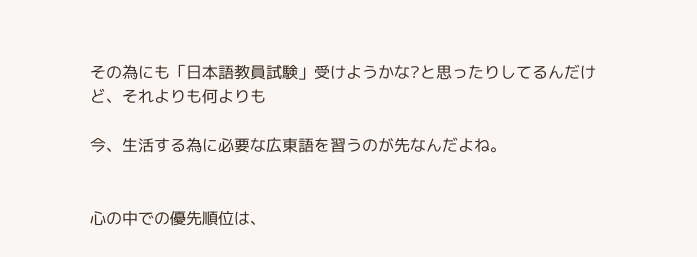その為にも「日本語教員試験」受けようかな?と思ったりしてるんだけど、それよりも何よりも

今、生活する為に必要な広東語を習うのが先なんだよね。


心の中での優先順位は、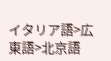イタリア語>広東語>北京語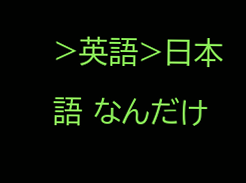>英語>日本語 なんだけ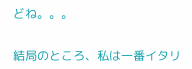どね。。。


結局のところ、私は一番イタリ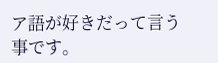ア語が好きだって言う事です。